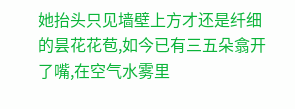她抬头只见墙壁上方才还是纤细的昙花花苞,如今已有三五朵翕开了嘴,在空气水雾里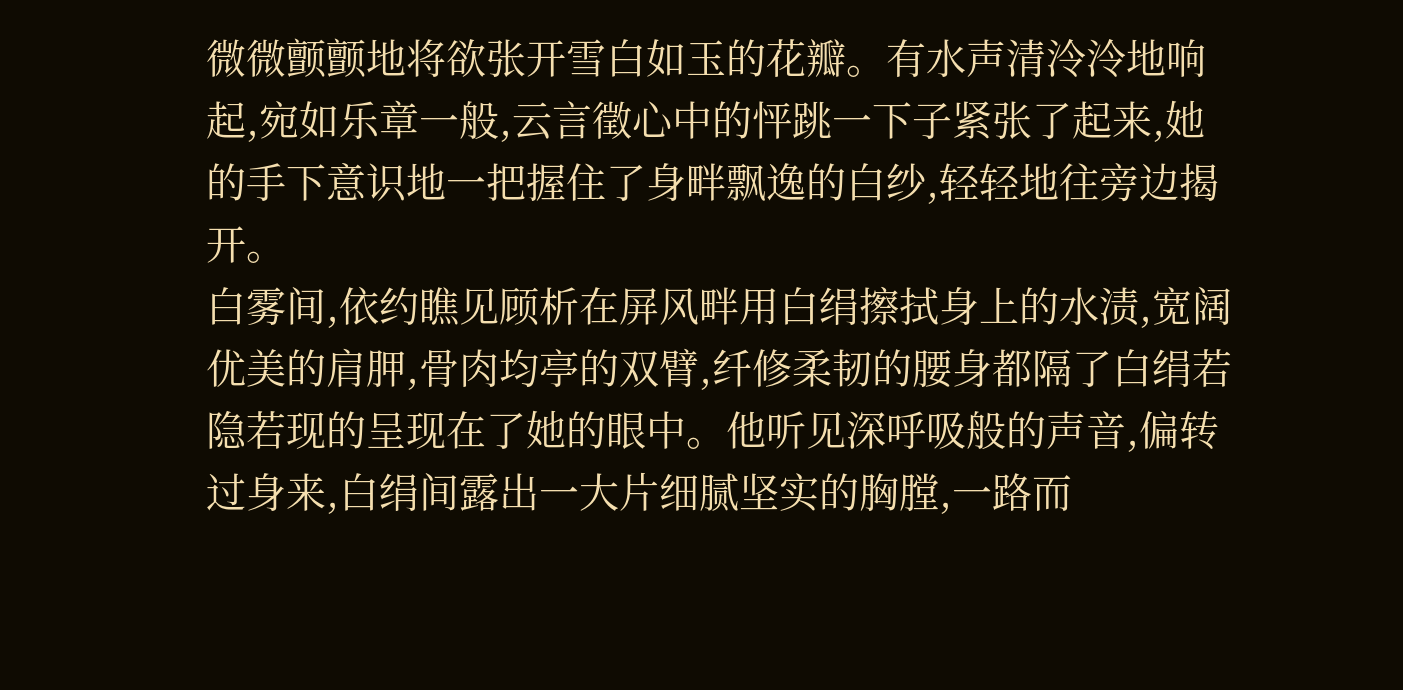微微颤颤地将欲张开雪白如玉的花瓣。有水声清泠泠地响起,宛如乐章一般,云言徵心中的怦跳一下子紧张了起来,她的手下意识地一把握住了身畔飘逸的白纱,轻轻地往旁边揭开。
白雾间,依约瞧见顾析在屏风畔用白绢擦拭身上的水渍,宽阔优美的肩胛,骨肉均亭的双臂,纤修柔韧的腰身都隔了白绢若隐若现的呈现在了她的眼中。他听见深呼吸般的声音,偏转过身来,白绢间露出一大片细腻坚实的胸膛,一路而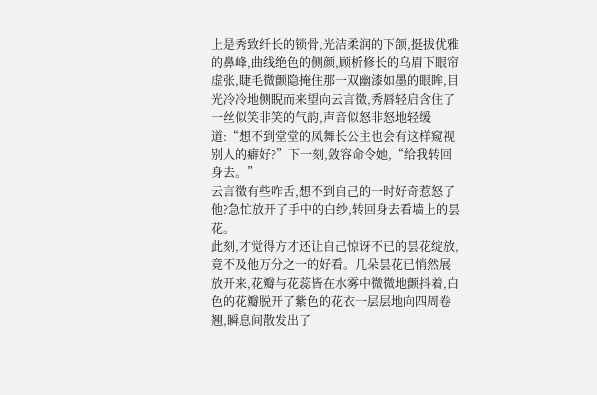上是秀致纤长的锁骨,光洁柔润的下颌,挺拔优雅的鼻峰,曲线绝色的侧颜,顾析修长的乌眉下眼帘虚张,睫毛微颤隐掩住那一双幽漆如墨的眼眸,目光冷冷地侧睨而来望向云言徵,秀唇轻启含住了一丝似笑非笑的气韵,声音似怒非怒地轻缓道:“想不到堂堂的凤舞长公主也会有这样窥视别人的癖好?”下一刻,敛容命令她,“给我转回身去。”
云言徵有些咋舌,想不到自己的一时好奇惹怒了他?急忙放开了手中的白纱,转回身去看墙上的昙花。
此刻,才觉得方才还让自己惊讶不已的昙花绽放,竟不及他万分之一的好看。几朵昙花已悄然展放开来,花瓣与花蕊皆在水雾中微微地颤抖着,白色的花瓣脱开了紫色的花衣一层层地向四周卷翘,瞬息间散发出了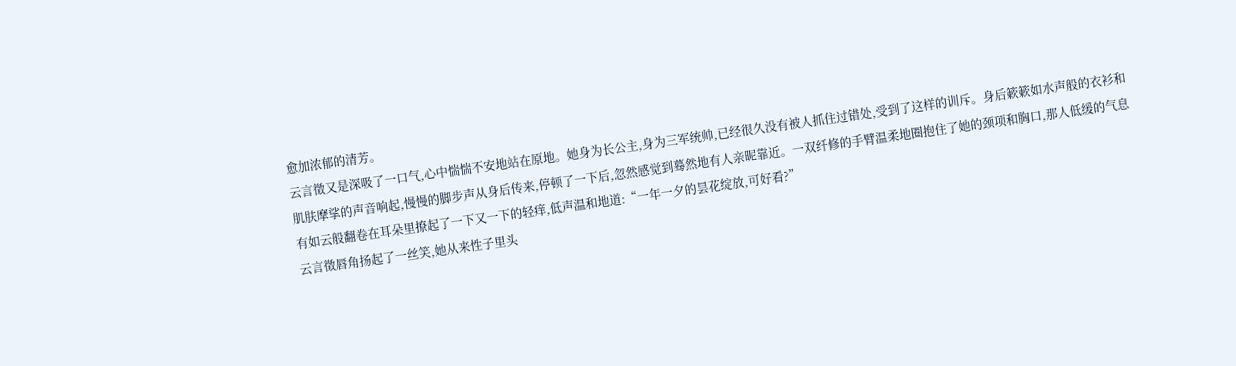愈加浓郁的清芳。
云言徵又是深吸了一口气,心中惴惴不安地站在原地。她身为长公主,身为三军统帅,已经很久没有被人抓住过错处,受到了这样的训斥。身后簌簌如水声般的衣衫和肌肤摩挲的声音响起,慢慢的脚步声从身后传来,停顿了一下后,忽然感觉到蓦然地有人亲昵靠近。一双纤修的手臂温柔地圈抱住了她的颈项和胸口,那人低缓的气息有如云般翻卷在耳朵里撩起了一下又一下的轻痒,低声温和地道:“一年一夕的昙花绽放,可好看?”
云言徵唇角扬起了一丝笑,她从来性子里头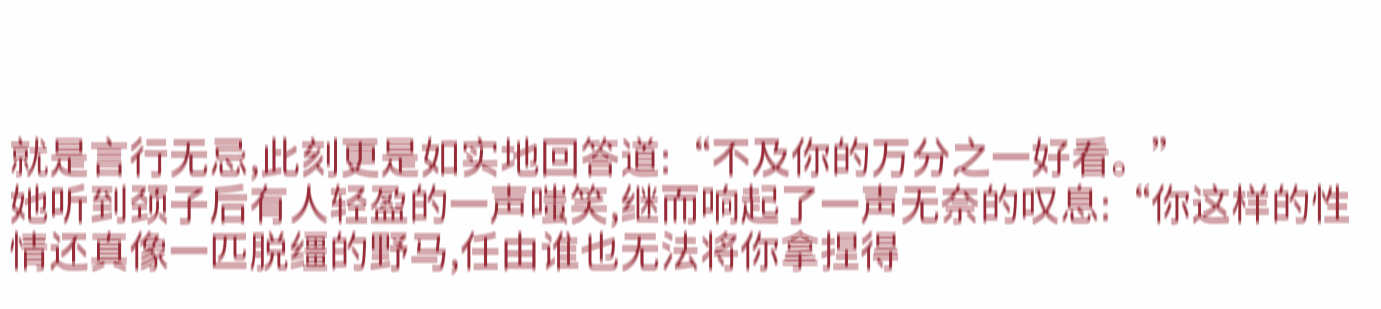就是言行无忌,此刻更是如实地回答道:“不及你的万分之一好看。”
她听到颈子后有人轻盈的一声嗤笑,继而响起了一声无奈的叹息:“你这样的性情还真像一匹脱缰的野马,任由谁也无法将你拿捏得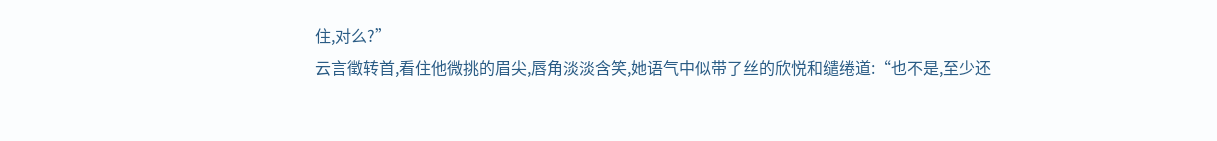住,对么?”
云言徵转首,看住他微挑的眉尖,唇角淡淡含笑,她语气中似带了丝的欣悦和缱绻道:“也不是,至少还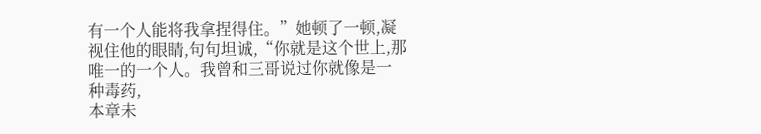有一个人能将我拿捏得住。”她顿了一顿,凝视住他的眼睛,句句坦诚,“你就是这个世上,那唯一的一个人。我曾和三哥说过你就像是一种毒药,
本章未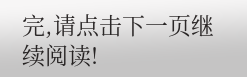完,请点击下一页继续阅读!